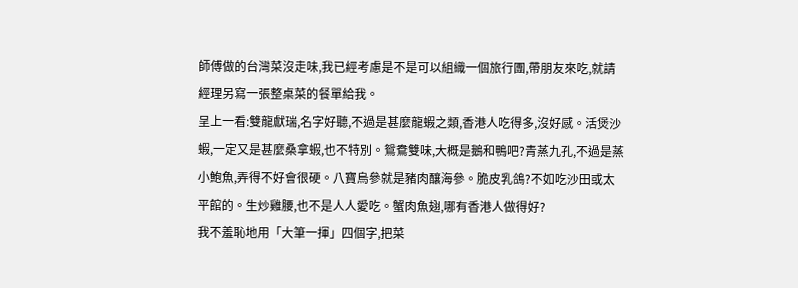師傅做的台灣菜沒走味,我已經考慮是不是可以組織一個旅行團,帶朋友來吃,就請經理另寫一張整桌菜的餐單給我。
呈上一看:雙龍獻瑞,名字好聽,不過是甚麼龍蝦之類,香港人吃得多,沒好感。活煲沙蝦,一定又是甚麼桑拿蝦,也不特別。鴛鴦雙味,大概是鵝和鴨吧?青蒸九孔,不過是蒸小鮑魚,弄得不好會很硬。八寶烏參就是豬肉釀海參。脆皮乳鴿?不如吃沙田或太平館的。生炒雞腰,也不是人人愛吃。蟹肉魚翅,哪有香港人做得好?
我不羞恥地用「大筆一揮」四個字,把菜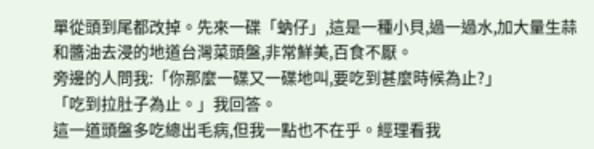單從頭到尾都改掉。先來一碟「蚋仔」,這是一種小貝,過一過水,加大量生蒜和醬油去浸的地道台灣菜頭盤,非常鮮美,百食不厭。
旁邊的人問我:「你那麼一碟又一碟地叫,要吃到甚麼時候為止?」
「吃到拉肚子為止。」我回答。
這一道頭盤多吃總出毛病,但我一點也不在乎。經理看我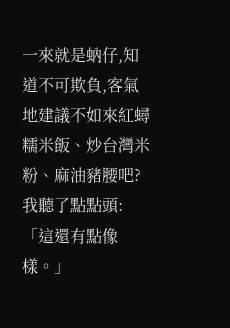一來就是蚋仔,知道不可欺負,客氣地建議不如來紅蟳糯米飯、炒台灣米粉、麻油豬腰吧?我聽了點點頭:「這還有點像樣。」